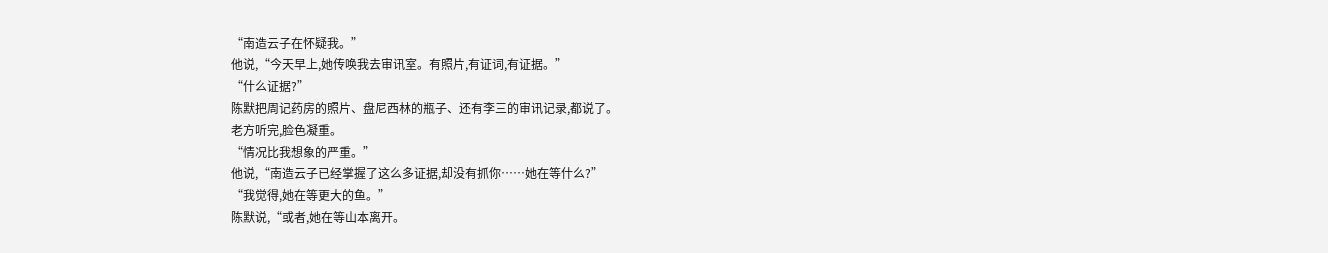“南造云子在怀疑我。”
他说,“今天早上,她传唤我去审讯室。有照片,有证词,有证据。”
“什么证据?”
陈默把周记药房的照片、盘尼西林的瓶子、还有李三的审讯记录,都说了。
老方听完,脸色凝重。
“情况比我想象的严重。”
他说,“南造云子已经掌握了这么多证据,却没有抓你……她在等什么?”
“我觉得,她在等更大的鱼。”
陈默说,“或者,她在等山本离开。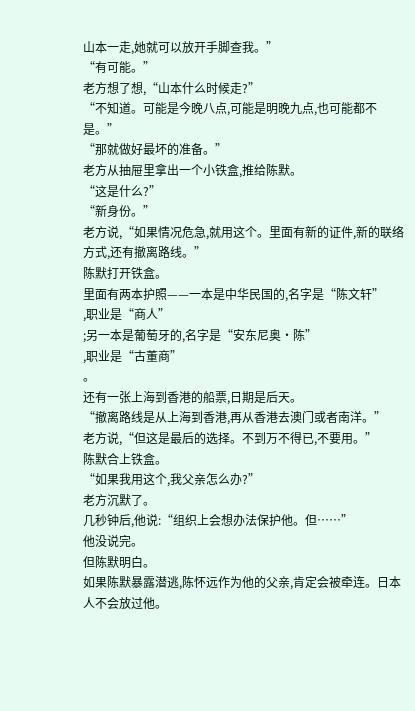山本一走,她就可以放开手脚查我。”
“有可能。”
老方想了想,“山本什么时候走?”
“不知道。可能是今晚八点,可能是明晚九点,也可能都不是。”
“那就做好最坏的准备。”
老方从抽屉里拿出一个小铁盒,推给陈默。
“这是什么?”
“新身份。”
老方说,“如果情况危急,就用这个。里面有新的证件,新的联络方式,还有撤离路线。”
陈默打开铁盒。
里面有两本护照——一本是中华民国的,名字是“陈文轩”
,职业是“商人”
;另一本是葡萄牙的,名字是“安东尼奥·陈”
,职业是“古董商”
。
还有一张上海到香港的船票,日期是后天。
“撤离路线是从上海到香港,再从香港去澳门或者南洋。”
老方说,“但这是最后的选择。不到万不得已,不要用。”
陈默合上铁盒。
“如果我用这个,我父亲怎么办?”
老方沉默了。
几秒钟后,他说:“组织上会想办法保护他。但……”
他没说完。
但陈默明白。
如果陈默暴露潜逃,陈怀远作为他的父亲,肯定会被牵连。日本人不会放过他。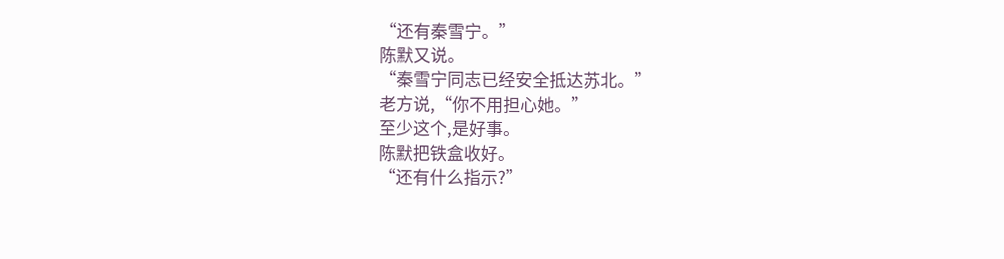“还有秦雪宁。”
陈默又说。
“秦雪宁同志已经安全抵达苏北。”
老方说,“你不用担心她。”
至少这个,是好事。
陈默把铁盒收好。
“还有什么指示?”